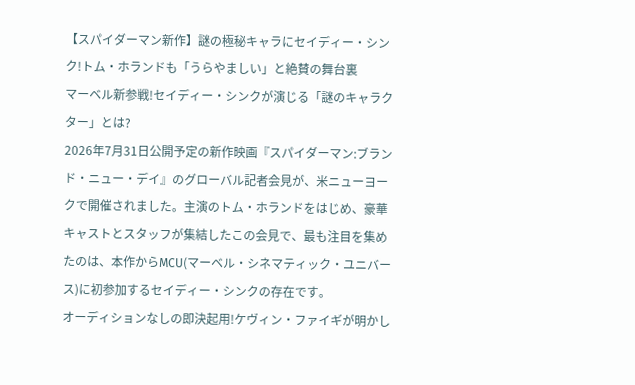【スパイダーマン新作】謎の極秘キャラにセイディー・シンク!トム・ホランドも「うらやましい」と絶賛の舞台裏
マーベル新参戦!セイディー・シンクが演じる「謎のキャラクター」とは?
2026年7月31日公開予定の新作映画『スパイダーマン:ブランド・ニュー・デイ』のグローバル記者会見が、米ニューヨークで開催されました。主演のトム・ホランドをはじめ、豪華キャストとスタッフが集結したこの会見で、最も注目を集めたのは、本作からMCU(マーベル・シネマティック・ユニバース)に初参加するセイディー・シンクの存在です。
オーディションなしの即決起用!ケヴィン・ファイギが明かし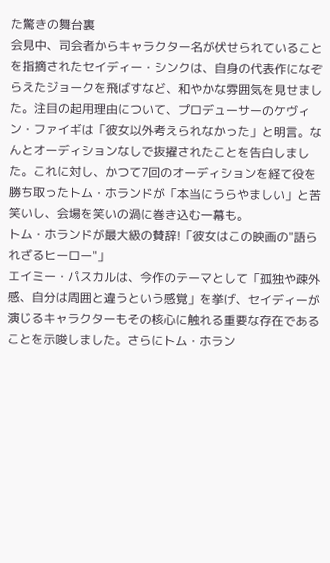た驚きの舞台裏
会見中、司会者からキャラクター名が伏せられていることを指摘されたセイディー・シンクは、自身の代表作になぞらえたジョークを飛ばすなど、和やかな雰囲気を見せました。注目の起用理由について、プロデューサーのケヴィン・ファイギは「彼女以外考えられなかった」と明言。なんとオーディションなしで抜擢されたことを告白しました。これに対し、かつて7回のオーディションを経て役を勝ち取ったトム・ホランドが「本当にうらやましい」と苦笑いし、会場を笑いの渦に巻き込む一幕も。
トム・ホランドが最大級の賛辞!「彼女はこの映画の"語られざるヒーロー"」
エイミー・パスカルは、今作のテーマとして「孤独や疎外感、自分は周囲と違うという感覚」を挙げ、セイディーが演じるキャラクターもその核心に触れる重要な存在であることを示唆しました。さらにトム・ホラン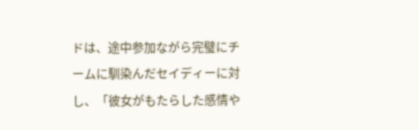ドは、途中参加ながら完璧にチームに馴染んだセイディーに対し、「彼女がもたらした感情や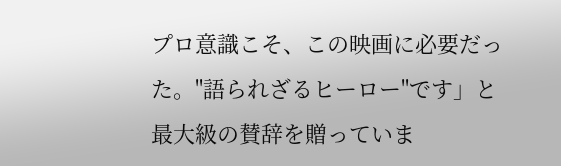プロ意識こそ、この映画に必要だった。"語られざるヒーロー"です」と最大級の賛辞を贈っていま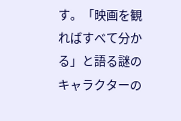す。「映画を観ればすべて分かる」と語る謎のキャラクターの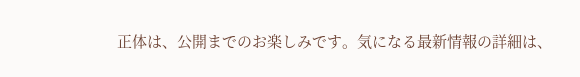正体は、公開までのお楽しみです。気になる最新情報の詳細は、